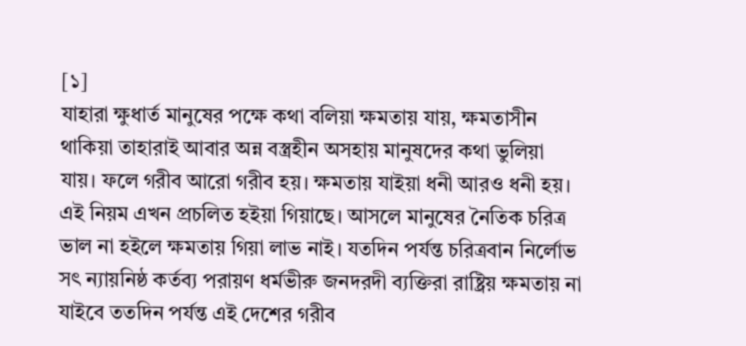[১]
যাহারা ক্ষুধার্ত মানুষের পক্ষে কথা বলিয়া ক্ষমতায় যায়, ক্ষমতাসীন থাকিয়া তাহারাই আবার অন্ন বস্ত্রহীন অসহায় মানুষদের কথা ভুলিয়া যায়। ফলে গরীব আরো গরীব হয়। ক্ষমতায় যাইয়া ধনী আরও ধনী হয়। এই নিয়ম এখন প্রচলিত হইয়া গিয়াছে। আসলে মানুষের নৈতিক চরিত্র ভাল না হইলে ক্ষমতায় গিয়া লাভ নাই। যতদিন পর্যন্ত চরিত্রবান নির্লোভ সৎ ন্যায়নিষ্ঠ কর্তব্য পরায়ণ ধর্মভীরু জনদরদী ব্যক্তিরা রাষ্ট্রিয় ক্ষমতায় না যাইবে ততদিন পর্যন্ত এই দেশের গরীব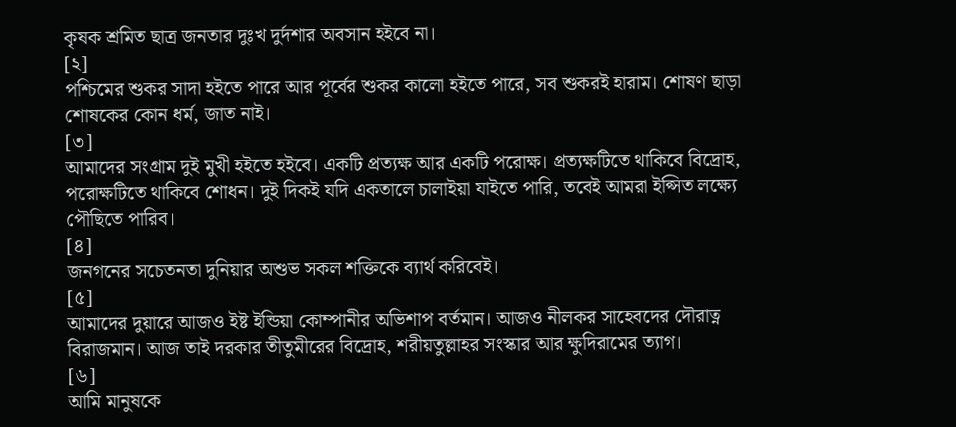কৃষক শ্রমিত ছাত্র জনতার দুঃখ দুর্দশার অবসান হইবে না।
[২]
পশ্চিমের শুকর সাদা হইতে পারে আর পূর্বের শুকর কালো হইতে পারে, সব শুকরই হারাম। শোষণ ছাড়া শোষকের কোন ধর্ম, জাত নাই।
[৩]
আমাদের সংগ্রাম দুই মুখী হইতে হইবে। একটি প্রত্যক্ষ আর একটি পরোক্ষ। প্রত্যক্ষটিতে থাকিবে বিদ্রোহ, পরোক্ষটিতে থাকিবে শোধন। দুই দিকই যদি একতালে চালাইয়া যাইতে পারি, তবেই আমরা ইপ্সিত লক্ষ্যে পৌছিতে পারিব।
[৪]
জনগনের সচেতনতা দুনিয়ার অশুভ সকল শক্তিকে ব্যার্থ করিবেই।
[৫]
আমাদের দুয়ারে আজও ইষ্ট ইন্ডিয়া কোম্পানীর অভিশাপ বর্তমান। আজও নীলকর সাহেবদের দৌরাত্ন বিরাজমান। আজ তাই দরকার তীতুমীরের বিদ্রোহ, শরীয়তুল্লাহর সংস্কার আর ক্ষুদিরামের ত্যাগ।
[৬]
আমি মানুষকে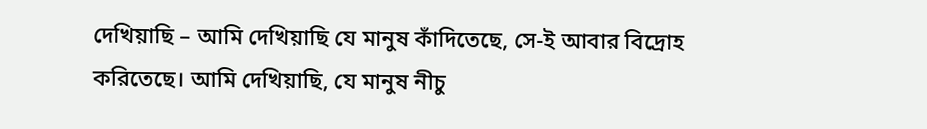দেখিয়াছি – আমি দেখিয়াছি যে মানুষ কাঁদিতেছে, সে-ই আবার বিদ্রোহ করিতেছে। আমি দেখিয়াছি, যে মানুষ নীচু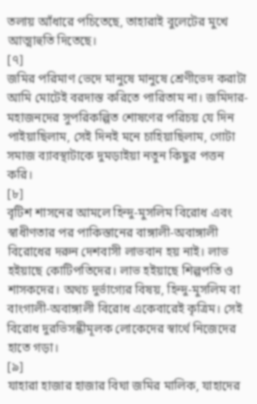তলায় আঁধারে পচিতেছে, তাহারাই বুলেটের মুখে আত্মাহুতি দিতেছে।
[৭]
জমির পরিমাণ ভেদে মানুষে মানুষে শ্রেণীভেদ করাটা আমি মোটেই বরদাস্ত করিতে পারিতাম না। জমিদার-মহাজনদের সুপরিকল্পিত শোষণের পরিচয় যে দিন পাইয়াছিলাম, সেই দিনই মনে চাহিয়াছিলাম, গোটা সমাজ ব্যাবস্থাটাকে দুমড়াইয়া নতুন কিছুর পত্তন করি।
[৮]
বৃটিশ শাসনের আমলে হিন্দু-মুসলিম বিরোধ এবং স্বাধীণতার পর পাকিস্তানের বাঙ্গালী-অবাঙ্গালী বিরোধের দরুন দেশবাসী লাভবান হয় নাই। লাভ হইয়াছে কোটিপতিদের। লাভ হইয়াছে শিল্পপতি ও শাসকদের। অথচ দুর্ভাগ্যের বিষয়, হিন্দু-মুসলিম বা বাংগালী-অবাঙ্গালী বিরোধ একেবারেই কৃত্রিম। সেই বিরোধ দুরভিসন্ধীমূলক লোকেদের স্বার্থে নিজেদের হাতে গড়া।
[৯]
যাহারা হাজার হাজার বিঘা জমির মালিক, যাহাদের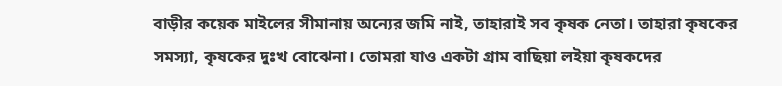বাড়ীর কয়েক মাইলের সীমানায় অন্যের জমি নাই, তাহারাই সব কৃষক নেতা। তাহারা কৃষকের সমস্যা, কৃষকের দুঃখ বোঝেনা। তোমরা যাও একটা গ্রাম বাছিয়া লইয়া কৃষকদের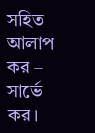সহিত আলাপ কর – সার্ভে কর।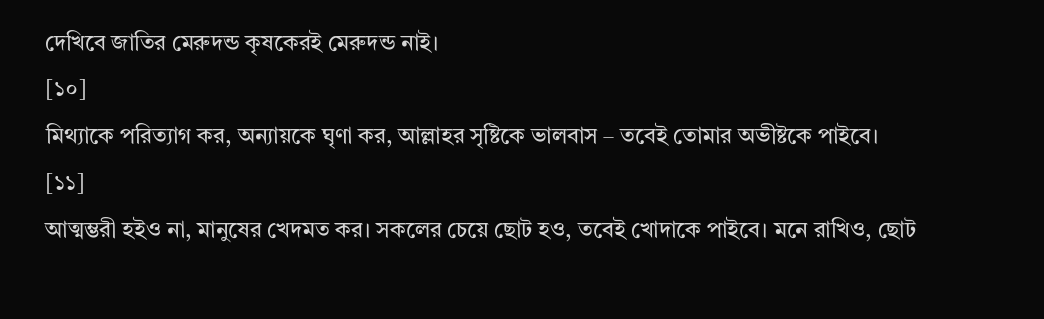দেখিবে জাতির মেরুদন্ড কৃষকেরই মেরুদন্ড নাই।
[১০]
মিথ্যাকে পরিত্যাগ কর, অন্যায়কে ঘৃণা কর, আল্লাহর সৃষ্টিকে ভালবাস – তবেই তোমার অভীষ্টকে পাইবে।
[১১]
আত্মম্ভরী হইও না, মানুষের খেদমত কর। সকলের চেয়ে ছোট হও, তবেই খোদাকে পাইবে। মনে রাখিও, ছোট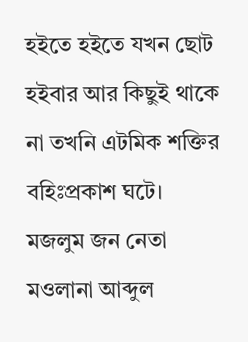হইতে হইতে যখন ছোট হইবার আর কিছুই থাকে না তখনি এটমিক শক্তির বহিঃপ্রকাশ ঘটে।
মজলুম জন নেতা মওলানা আব্দুল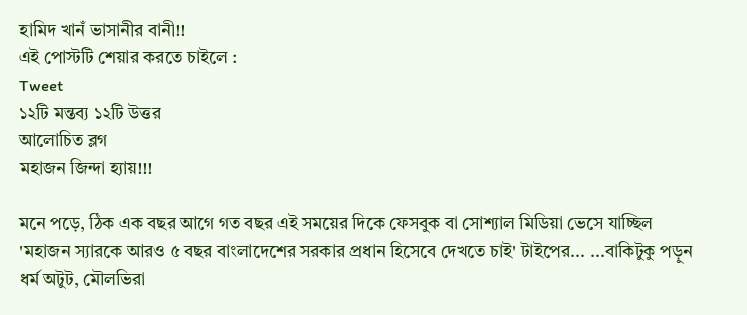হামিদ খানঁ ভাসানীর বানী!!
এই পোস্টটি শেয়ার করতে চাইলে :
Tweet
১২টি মন্তব্য ১২টি উত্তর
আলোচিত ব্লগ
মহাজন জিন্দা হ্যায়!!!

মনে পড়ে, ঠিক এক বছর আগে গত বছর এই সময়ের দিকে ফেসবুক বা সোশ্যাল মিডিয়া ভেসে যাচ্ছিল 'মহাজন স্যারকে আরও ৫ বছর বাংলাদেশের সরকার প্রধান হিসেবে দেখতে চাই' টাইপের... ...বাকিটুকু পড়ুন
ধর্ম অটুট, মৌলভিরা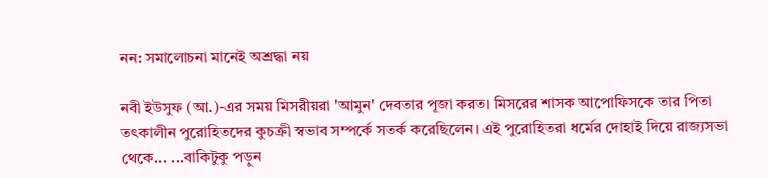নন: সমালোচনা মানেই অশ্রদ্ধা নয়

নবী ইউসুফ (আ.)-এর সময় মিসরীয়রা 'আমুন' দেবতার পূজা করত। মিসরের শাসক আপোফিসকে তার পিতা তৎকালীন পুরোহিতদের কুচক্রী স্বভাব সম্পর্কে সতর্ক করেছিলেন। এই পুরোহিতরা ধর্মের দোহাই দিয়ে রাজ্যসভা থেকে... ...বাকিটুকু পড়ুন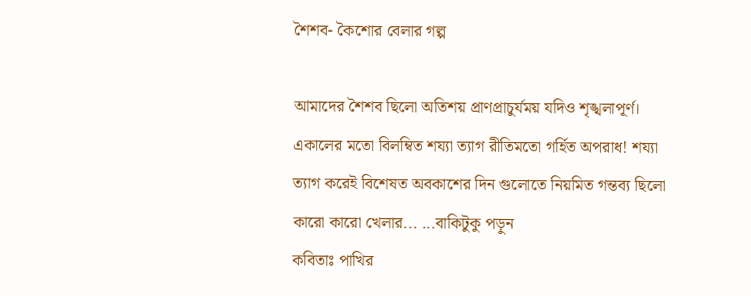শৈশব- কৈশোর বেলার গল্প

আমাদের শৈশব ছিলো অতিশয় প্রাণপ্রাচুর্যময় যদিও শৃঙ্খলাপূর্ণ।
একালের মতো বিলম্বিত শয্যা ত্যাগ রীতিমতো গর্হিত অপরাধ! শয্যা ত্যাগ করেই বিশেষত অবকাশের দিন গুলোতে নিয়মিত গন্তব্য ছিলো কারো কারো খেলার... ...বাকিটুকু পড়ুন
কবিতাঃ পাখির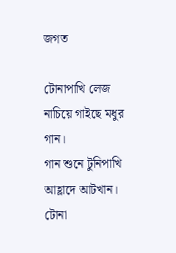জগত

টোনাপাখি লেজ নাচিয়ে গাইছে মধুর গান।
গান শুনে টুনিপাখি আহ্লাদে আটখান।
টোনা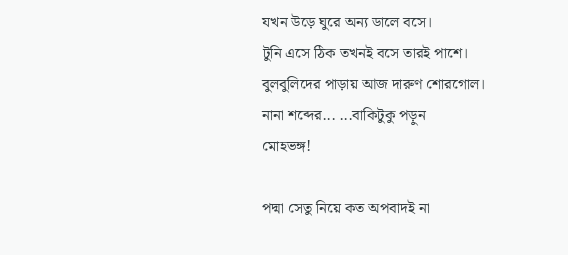যখন উড়ে ঘুরে অন্য ডালে বসে।
টুনি এসে ঠিক তখনই বসে তারই পাশে।
বুলবুলিদের পাড়ায় আজ দারুণ শোরগোল।
নানা শব্দের... ...বাকিটুকু পড়ুন
মোহভঙ্গ!

পদ্মা সেতু নিয়ে কত অপবাদই না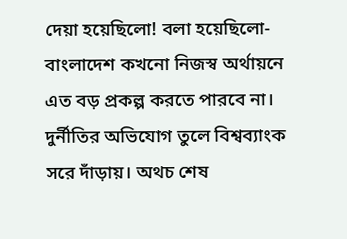দেয়া হয়েছিলো! বলা হয়েছিলো- বাংলাদেশ কখনো নিজস্ব অর্থায়নে এত বড় প্রকল্প করতে পারবে না। দুর্নীতির অভিযোগ তুলে বিশ্বব্যাংক সরে দাঁড়ায়। অথচ শেষ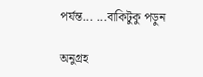পর্যন্ত... ...বাকিটুকু পড়ুন

অনুগ্রহ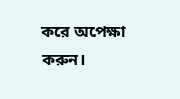করে অপেক্ষা করুন।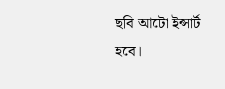ছবি আটো ইন্সার্ট হবে।